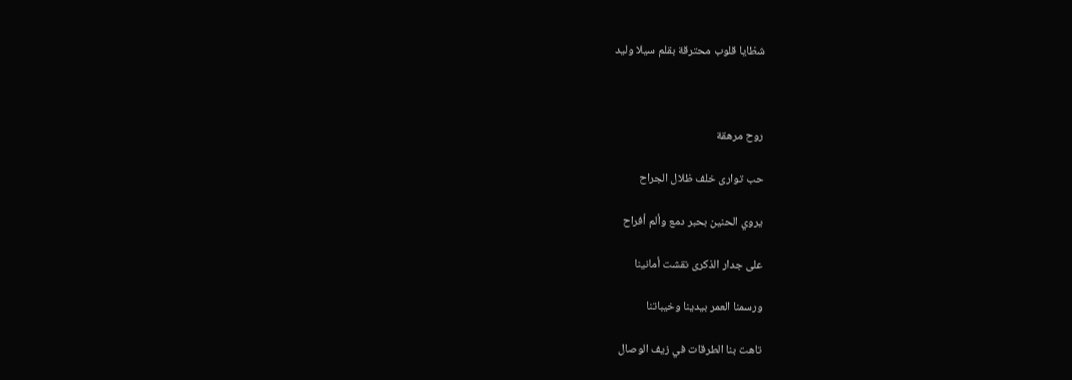شظايا قلوب محترقة بقلم سيلا وليد



روح مرهقة

حب توارى خلف ظلال الجراح

يروي الحنين بحبر دمع وألم أفراح

على جدار الذكرى نقشت أمانينا

ورسمنا العمر بيدينا وخيباتنا

تاهت بنا الطرقات في زيف الوصال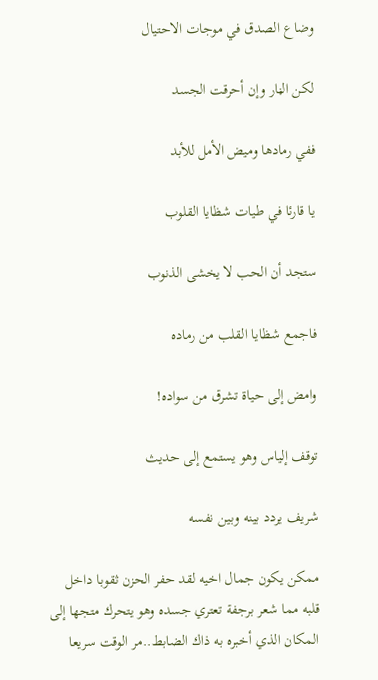وضاع الصدق في موجات الاحتيال

لكن الڼار وإن أحرقت الجسد

ففي رمادها وميض الأمل للأبد

يا قارئا في طيات شظايا القلوب

ستجد أن الحب لا يخشى الذنوب

فاجمع شظايا القلب من رماده

وامض إلى حياة تشرق من سواده!

توقف إلياس وهو يستمع إلى حديث

شريف يردد بينه وبين نفسه

ممكن يكون جمال اخيه لقد حفر الحزن ثقوبا داخل قلبه مما شعر برجفة تعتري جسده وهو يتحرك متجها إلى المكان الذي أخبره به ذاك الضابط..مر الوقت سريعا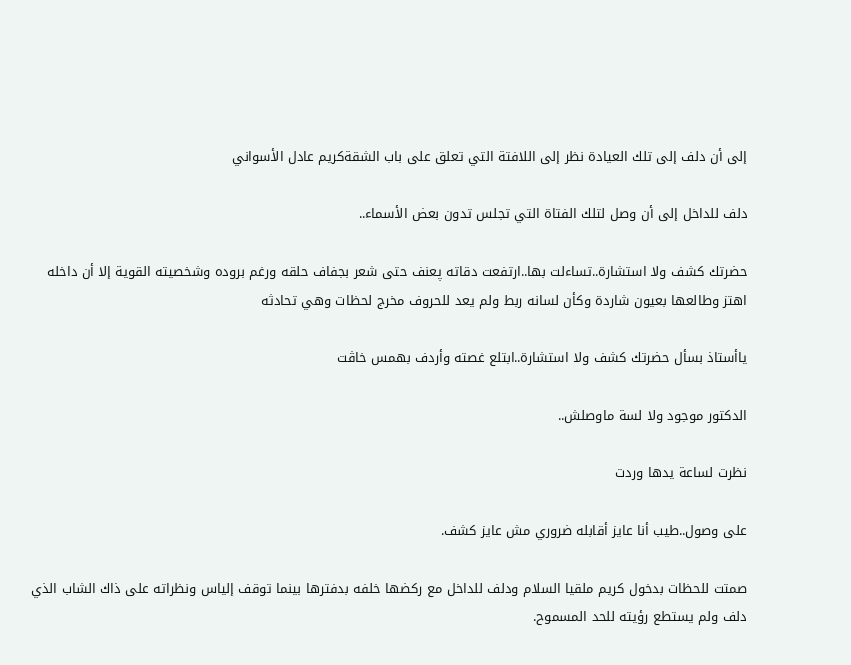إلى أن دلف إلى تلك العيادة نظر إلى اللافتة التي تعلق على باب الشقةكريم عادل الأسواني

دلف للداخل إلى أن وصل لتلك الفتاة التي تجلس تدون بعض الأسماء..

حضرتك كشف ولا استشارة..تساءلت بها..ارتفعت دقاته پعنف حتى شعر بجفاف حلقه ورغم بروده وشخصيته القوية إلا أن داخله اهتز وطالعها بعيون شاردة وكأن لسانه ربط ولم يعد للحروف مخرج لحظات وهي تحادثه

ياأستاذ بسأل حضرتك كشف ولا استشارة..ابتلع غصته وأردف بهمس خاڤت

الدكتور موجود ولا لسة ماوصلش..

نظرت لساعة يدها وردت

على وصول..طيب أنا عايز أقابله ضروري مش عايز كشف.

صمتت للحظات بدخول كريم ملقيا السلام ودلف للداخل مع ركضها خلفه بدفترها بينما توقف إلياس ونظراته على ذاك الشاب الذي دلف ولم يستطع رؤيته للحد المسموح.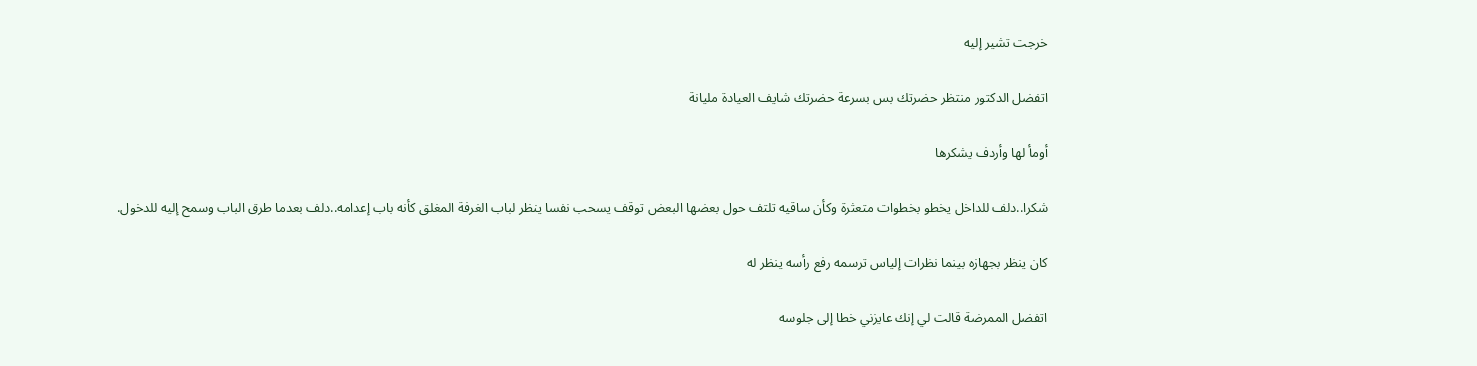خرجت تشير إليه

اتفضل الدكتور منتظر حضرتك بس بسرعة حضرتك شايف العيادة مليانة

أومأ لها وأردف يشكرها

شكرا..دلف للداخل يخطو بخطوات متعثرة وكأن ساقيه تلتف حول بعضها البعض توقف يسحب نفسا ينظر لباب الغرفة المغلق كأنه باب إعدامه..دلف بعدما طرق الباب وسمح إليه للدخول.

كان ينظر بجهازه بينما نظرات إلياس ترسمه رفع رأسه ينظر له

اتفضل الممرضة قالت لي إنك عايزني خطا إلى جلوسه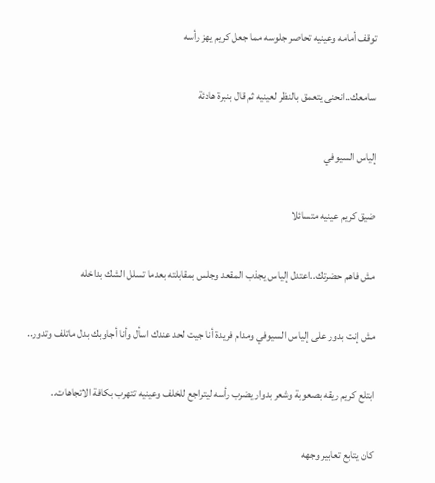توقف أمامه وعينيه تحاصر جلوسه مما جعل كريم يهز رأسه

سامعك..انحنى يتعمق بالنظر لعينيه ثم قال بنبرة هادئة

إلياس السيوفي

ضيق كريم عينيه متسائلا

مش فاهم حضرتك..اعتدل إلياس يجذب المقعد وجلس بمقابلته بعدما تسلل الشك بداخله

مش إنت بدور على إلياس السيوفي ومدام فريدة أنا جيت لحد عندك اسأل وأنا أجاوبك بدل ماتلف وتدور..

ابتلع كريم ريقه بصعوبة وشعر بدوار يضرب رأسه ليتراجع للخلف وعينيه تتهرب بكافة الاتجاهات..

كان يتابع تعابير وجهه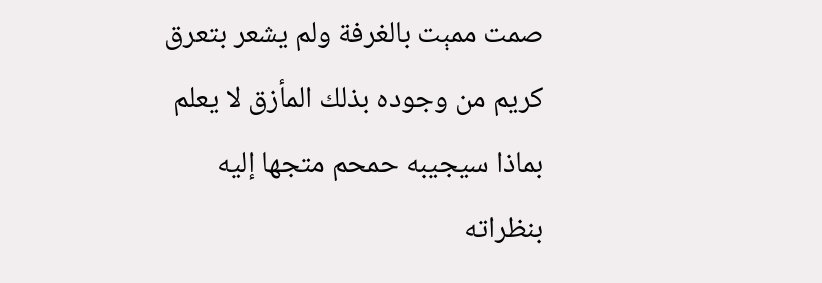صمت ممېت بالغرفة ولم يشعر بتعرق كريم من وجوده بذلك المأزق لا يعلم بماذا سيجيبه حمحم متجها إليه بنظراته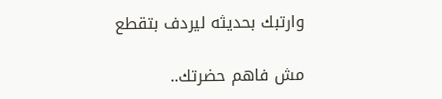وارتبك بحديثه ليردف بتقطع

مش فاهم حضرتك..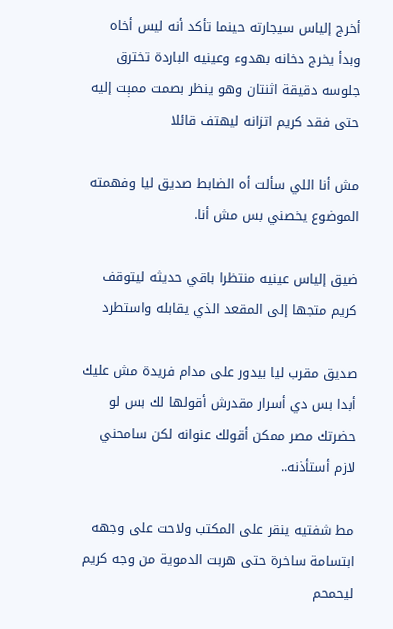أخرج إلياس سيجارته حينما تأكد أنه ليس أخاه وبدأ يخرج دخانه بهدوء وعينيه الباردة تخترق جلوسه دقيقة اثنتان وهو ينظر بصمت ممېت إليه حتى فقد كريم اتزانه ليهتف قائلا

مش أنا اللي سألت أه الضابط صديق ليا وفهمته الموضوع يخصني بس مش أنا.

ضيق إلياس عينيه منتظرا باقي حديثه ليتوقف كريم متجها إلى المقعد الذي يقابله واستطرد

صديق مقرب ليا بيدور على مدام فريدة مش عليك أبدا بس دي أسرار مقدرش أقولها لك بس لو حضرتك مصر ممكن أقولك عنوانه لكن سامحني لازم أستأذنه..

مط شفتيه ينقر على المكتب ولاحت على وجهه ابتسامة ساخرة حتى هربت الدموية من وجه كريم ليحمحم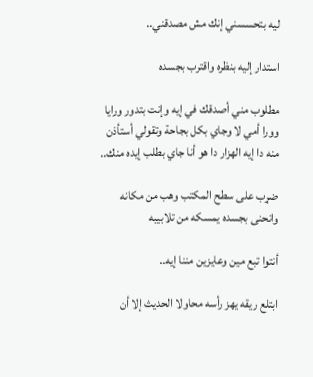ليه بتحسسني إنك مش مصدقني..

استدار إليه بنظره واقترب بجسده

مطلوب مني أصدقك في إيه وإنت بتدور ورايا وورا أمي لا وجاي بكل بجاحة وتقولي أستأذن منه دا إيه الهزار دا هو أنا جاي بطلب إيده منك..

ضړب على سطح المكتب وهب من مكانه وانحنى بجسده يمسكه من تلابيبه

أنتوا تبع مين وعايزين مننا إيه..

ابتلع ريقه يهز رأسه محاولا الحديث إلا أن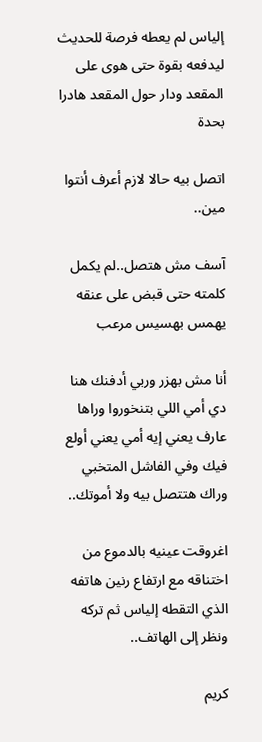إلياس لم يعطه فرصة للحديث ليدفعه بقوة حتى هوى على المقعد ودار حول المقعد هادرا بحدة

اتصل بيه حالا لازم أعرف أنتوا مين..

آسف مش هتصل..لم يكمل كلمته حتى قبض على عنقه يهمس بهسيس مرعب

أنا مش بهزر وربي أدفنك هنا دي أمي اللي بتنخوروا وراها عارف يعني إيه أمي يعني أولع فيك وفي الفاشل المتخبي وراك هتتصل بيه ولا أموتك..

اغروقت عينيه بالدموع من اختناقه مع ارتفاع رنين هاتفه الذي التقطه إلياس ثم تركه ونظر إلى الهاتف..

كريم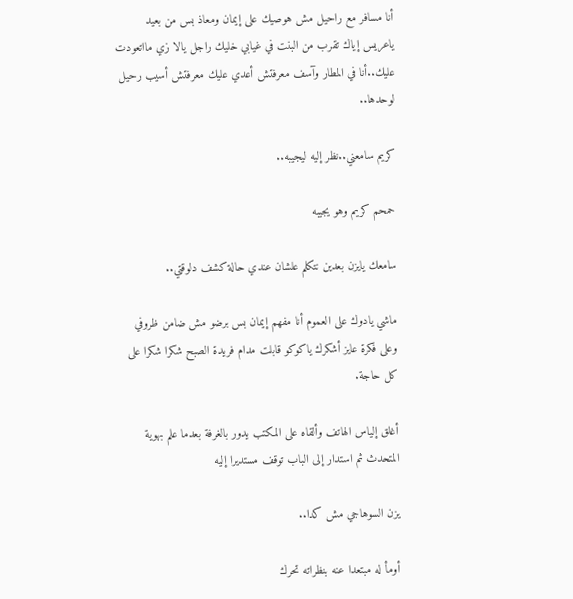أنا مسافر مع راحيل مش هوصيك على إيمان ومعاذ بس من بعيد ياعريس إياك تقرب من البنت في غيابي خليك راجل يالا زي مااتعودت عليك..أنا في المطار وآسف معرفتش أعدي عليك معرفتش أسيب رحيل لوحدها..

كريم سامعني..نظر إليه ليجيبه..

حمحم كريم وهو يجيبه

سامعك يايزن بعدين نتكلم علشان عندي حالة كشف دلوقتي..

ماشي يادوك على العموم أنا مفهم إيمان بس برضو مش ضامن ظروفي وعلى فكرة عايز أشكرك ياكوكو قابلت مدام فريدة الصبح شكرا شكرا على كل حاجة.

أغلق إلياس الهاتف وألقاه على المكتب يدور بالغرفة بعدما علم بهوية المتحدث ثم استدار إلى الباب توقف مستديرا إليه

يزن السوهاجي مش كدا..

أومأ له مبتعدا عنه بنظراته تحرك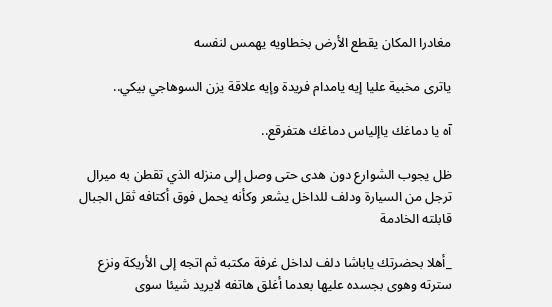مغادرا المكان يقطع الأرض بخطاويه يهمس لنفسه

ياترى مخبية عليا إيه يامدام فريدة وإيه علاقة يزن السوهاجي بيكي..

آه يا دماغك ياإلياس دماغك هتفرقع..

ظل يجوب الشوارع دون هدى حتى وصل إلى منزله الذي تقطن به ميرال ترجل من السيارة ودلف للداخل يشعر وكأنه يحمل فوق أكتافه ثقل الجبال قابلته الخادمة

_أهلا بحضرتك ياباشا دلف لداخل غرفة مكتبه ثم اتجه إلى الأريكة ونزع سترته وهوى بجسده عليها بعدما أغلق هاتفه لايريد شيئا سوى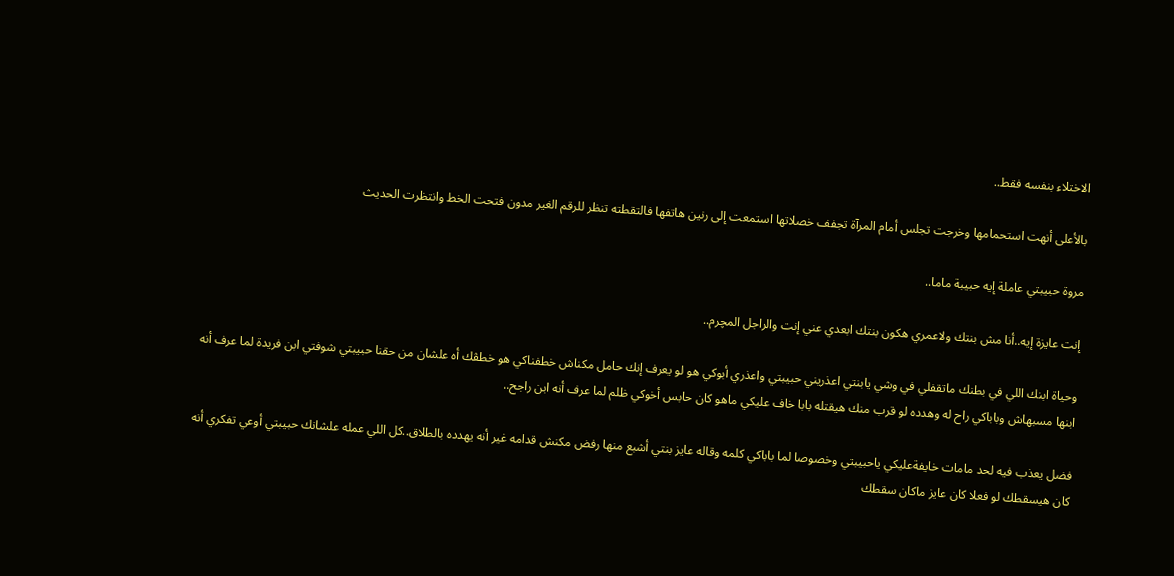الاختلاء بنفسه فقط..

بالأعلى أنهت استحمامها وخرجت تجلس أمام المرآة تجفف خصلاتها استمعت إلى رنين هاتفها فالتقطته تنظر للرقم الغير مدون فتحت الخط وانتظرت الحديث

مروة حبيبتي عاملة إيه حبيبة ماما..

إنت عايزة إيه..أنا مش بنتك ولاعمري هكون بنتك ابعدي عني إنت والراجل المچرم..

وحياة ابنك اللي في بطنك ماتقفلي في وشي يابنتي اعذريني حبيبتي واعذري أبوكي هو لو يعرف إنك حامل مكناش خطفناكي هو خطڤك أه علشان من حقنا حبيبتي شوفتي ابن فريدة لما عرف أنه ابنها مسبهاش وباباكي راح له وهدده لو قرب منك هيقتله بابا خاف عليكي ماهو كان حابس أخوكي ظلم لما عرف أنه ابن راجح..

فضل يعذب فيه لحد مامات خايفةعليكي ياحبيبتي وخصوصا لما باباكي كلمه وقاله عايز بنتي أشبع منها رفض مكنش قدامه غير أنه يهدده بالطلاق..كل اللي عمله علشانك حبيبتي أوعي تفكري أنه كان هيسقطك لو فعلا كان عايز ماكان سقطك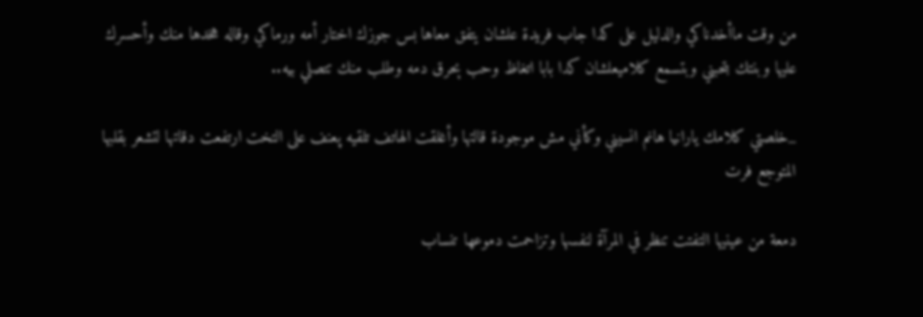من وقت ماأخدناكي والدليل على كدا جاب فريدة علشان يتفق معاها بس جوزك اختار أمه ورماكي وقاله هخدها منك وأحسرك عليها وبنتك بتحبني وبتسمع كلاميعلشان كدا بابا اتغاظ وحب ېحرق دمه وطلب منك تتصلي بيه..

_خلصتي كلامك يارانيا هانم انسيني وكأني مش موجودة قالتها وأغلقت الهاتف تلقيه پعنف على التخت ارتفعت دقاتها لتشعر بقلبها المتوجع فرت

دمعة من عينيها التفتت تنظر في المرآة لنفسها وتزاحمت دموعها تنساب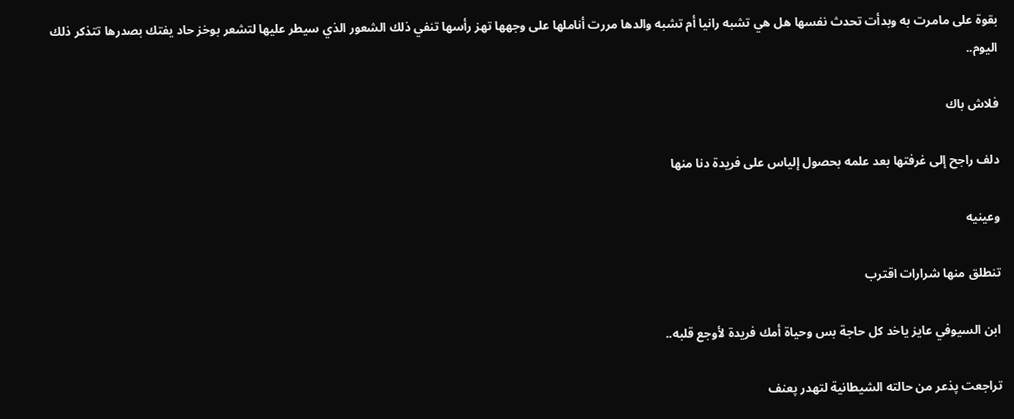بقوة على مامرت به وبدأت تحدث نفسها هل هي تشبه رانيا أم تشبه والدها مررت أناملها على وجهها تهز رأسها تنفي ذلك الشعور الذي سيطر عليها لتشعر بوخز حاد يفتك بصدرها تتذكر ذلك اليوم..

فلاش باك

دلف راجح إلى غرفتها بعد علمه بحصول إلياس على فريدة دنا منها

وعينيه

تنطلق منها شرارات اقترب

ابن السيوفي عايز ياخد كل حاجة بس وحياة أمك فريدة لأوجع قلبه..

تراجعت پذعر من حالته الشيطانية لتهدر پعنف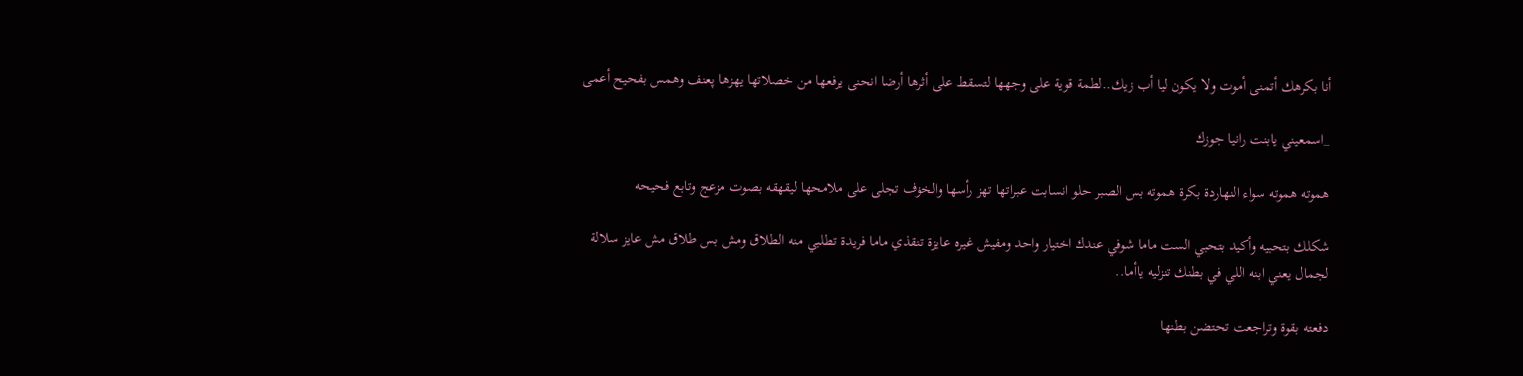أنا بكرهك أتمنى أموت ولا يكون ليا أب زيك..لطمة قوية على وجهها لتسقط على أثرها أرضا انحنى يرفعها من خصلاتها يهزها پعنف وهمس بفحيح أعمى

_اسمعيني يابنت رانيا جوزك

هموته هموته سواء النهاردة بكرة هموته بس الصبر حلو انسابت عبراتها تهز رأسها والخۏف تجلى على ملامحها ليقهقه بصوت مزعج وتابع فحيحه

شكلك بتحبيه وأكيد بتحبي الست ماما شوفي عندك اختيار واحد ومفيش غيره عايزة تنقذي ماما فريدة تطلبي منه الطلاق ومش بس طلاق مش عايز سلالة لجمال يعني ابنه اللي في بطنك تنزليه ياأما..

دفعته بقوة وتراجعت تحتضن بطنها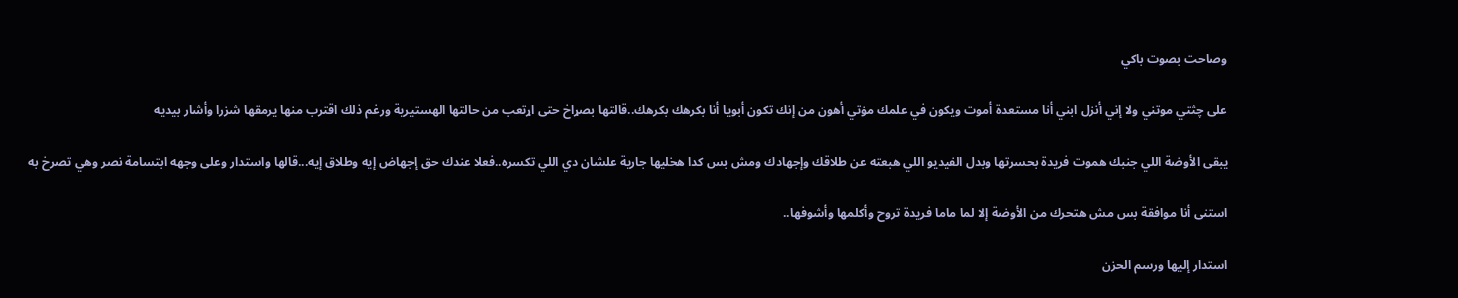وصاحت بصوت باكي

على چثتي موتني ولا إني أنزل ابني أنا مستعدة أموت ويكون في علمك مۏتي أهون من إنك تكون أبويا أنا بكرهك بكرهك..قالتها بصړاخ حتى اړتعب من حالتها الهستيرية ورغم ذلك اقترب منها يرمقها شزرا وأشار بيديه

يبقى الأوضة اللي جنبك ھموت فريدة بحسرتها وبدل الفيديو اللي هبعته عن طلاقك وإجهادك ومش بس كدا هخليها جارية علشان دي اللي تكسره..فعلا عندك حق إجهاض إيه وطلاق إيه...قالها واستدار وعلى وجهه ابتسامة نصر وهي تصرخ به

استنى أنا موافقة بس مش هتحرك من الأوضة إلا لما ماما فريدة تروح وأكلمها وأشوفها..

استدار إليها ورسم الحزن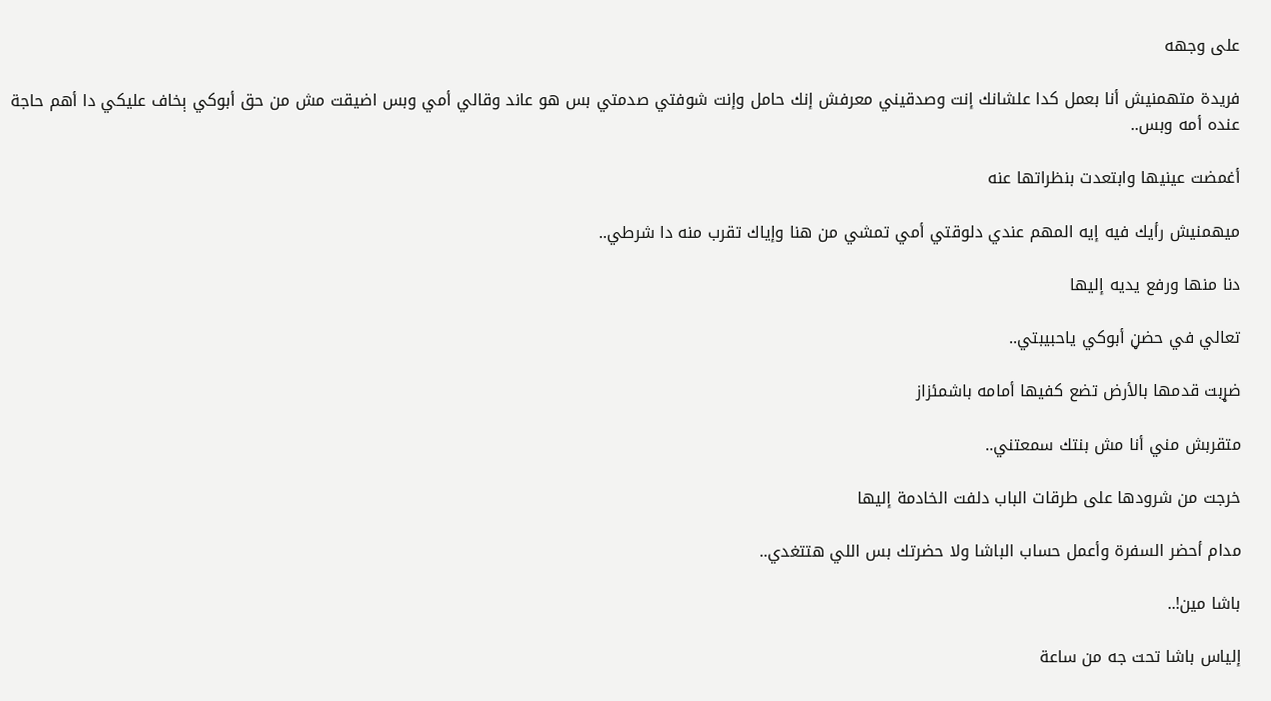على وجهه

فريدة متهمنيش أنا بعمل كدا علشانك إنت وصدقيني معرفش إنك حامل وإنت شوفتي صدمتي بس هو عاند وقالي أمي وبس اضيقت مش من حق أبوكي ېخاف عليكي دا أهم حاجة عنده أمه وبس..

أغمضت عينيها وابتعدت بنظراتها عنه

ميهمنيش رأيك فيه إيه المهم عندي دلوقتي أمي تمشي من هنا وإياك تقرب منه دا شرطي..

دنا منها ورفع يديه إليها

تعالي في حضڼ أبوكي ياحبيبتي..

ضړبت قدمها بالأرض تضع كفيها أمامه باشمئزاز

متقربش مني أنا مش بنتك سمعتني..

خرجت من شرودها على طرقات الباب دلفت الخادمة إليها

مدام أحضر السفرة وأعمل حساب الباشا ولا حضرتك بس اللي هتتغدي..

باشا مين!..

إلياس باشا تحت جه من ساعة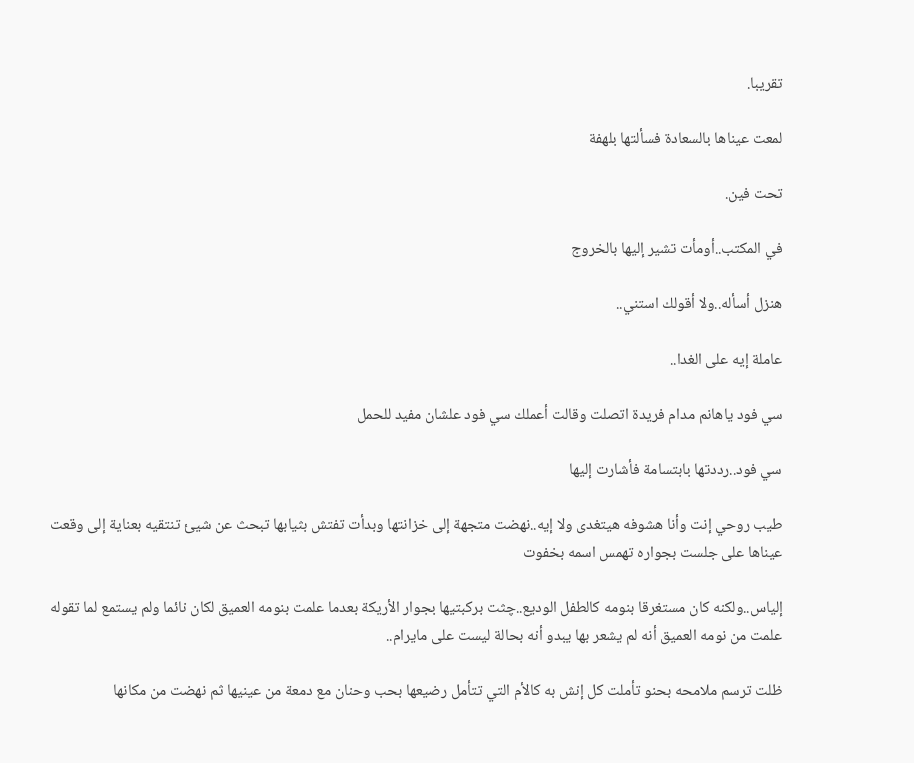تقريبا.

لمعت عيناها بالسعادة فسألتها بلهفة

تحت فين.

في المكتب..أومأت تشير إليها بالخروج

هنزل أسأله..ولا أقولك استني..

عاملة إيه على الغدا..

سي فود ياهانم مدام فريدة اتصلت وقالت أعملك سي فود علشان مفيد للحمل

سي فود..رددتها بابتسامة فأشارت إليها

طيب روحي إنت وأنا هشوفه هيتغدى ولا إيه..نهضت متجهة إلى خزانتها وبدأت تفتش بثيابها تبحث عن شيئ تنتقيه بعناية إلى وقعت عيناها على جلست بجواره تهمس اسمه بخفوت

إلياس..ولكنه كان مستغرقا بنومه كالطفل الوديع..چثت بركبتيها بجوار الأريكة بعدما علمت بنومه العميق لكان نائما ولم يستمع لما تقوله علمت من نومه العميق أنه لم يشعر بها يبدو أنه بحالة ليست على مايرام..

ظلت ترسم ملامحه بحنو تأملت كل إنش به كالأم التي تتأمل رضيعها بحب وحنان مع دمعة من عينيها ثم نهضت من مكانها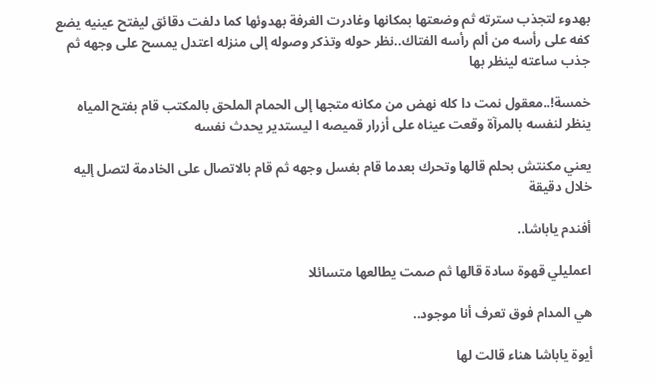بهدوء لتجذب سترته ثم وضعتها بمكانها وغادرت الغرفة بهدوئها كما دلفت دقائق ليفتح عينيه يضع كفه على رأسه من ألم رأسه الفتاك..نظر حوله وتذكر وصوله إلى منزله اعتدل يمسح على وجهه ثم جذب ساعته لينظر بها

خمسة!..معقول نمت دا كله نهض من مكانه متجها إلى الحمام الملحق بالمكتب قام بفتح المياه ينظر لنفسه بالمرآة وقعت عيناه على أزرار قميصه ا ليستدير يحدث نفسه

يعني مكنتش بحلم قالها وتحرك بعدما قام بغسل وجهه ثم قام بالاتصال على الخادمة لتصل إليه خلال دقيقة

أفندم ياباشا..

اعمليلي قهوة سادة قالها ثم صمت يطالعها متسائلا

هي المدام فوق تعرف أنا موجود..

أيوة ياباشا هناء قالت لها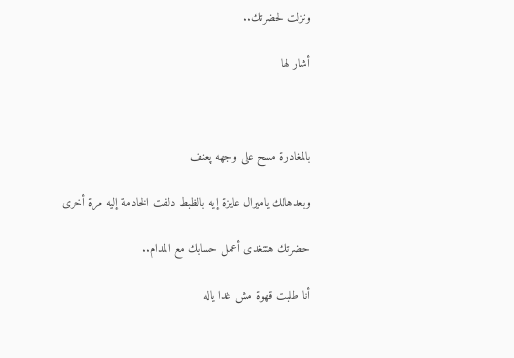ونزلت لحضرتك..

أشار لها



بالمغادرة مسح على وجهه پعنف

وبعدهالك ياميرال عايزة إيه بالظبط دلفت الخادمة إليه مرة أخرى

حضرتك هتتغدى أعمل حسابك مع المدام..

أنا طلبت قهوة مش غدا ياله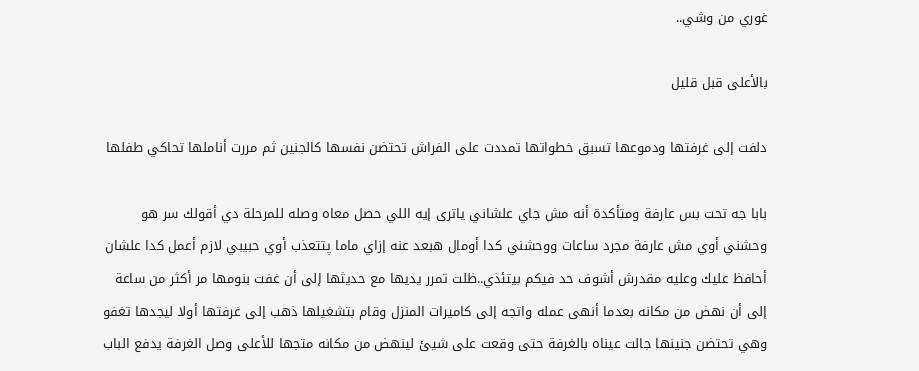غوري من وشي..

بالأعلى قبل قليل

دلفت إلى غرفتها ودموعها تسبق خطواتها تمددت على الفراش تحتضن نفسها كالجنين ثم مررت أناملها تحاكي طفلها

بابا جه تحت بس عارفة ومتأكدة أنه مش جاي علشاني ياترى إيه اللي حصل معاه وصله للمرحلة دي أقولك سر هو وحشني أوي مش عارفة مجرد ساعات ووحشني كدا أومال هبعد عنه إزاي ماما پتتعذب أوي حبيبي لازم أعمل كدا علشان أحافظ عليك وعليه مقدرش أشوف حد فيكم بيتئذي..ظلت تمرر يديها مع حديثها إلى أن غفت بنومها مر أكثر من ساعة إلى أن نهض من مكانه بعدما أنهى عمله واتجه إلى كاميرات المنزل وقام بتشغيلها ذهب إلى غرفتها أولا ليجدها تغفو وهي تحتضن جنينها جالت عيناه بالغرفة حتى وقعت على شيئ لينهض من مكانه متجها للأعلى وصل الغرفة يدفع الباب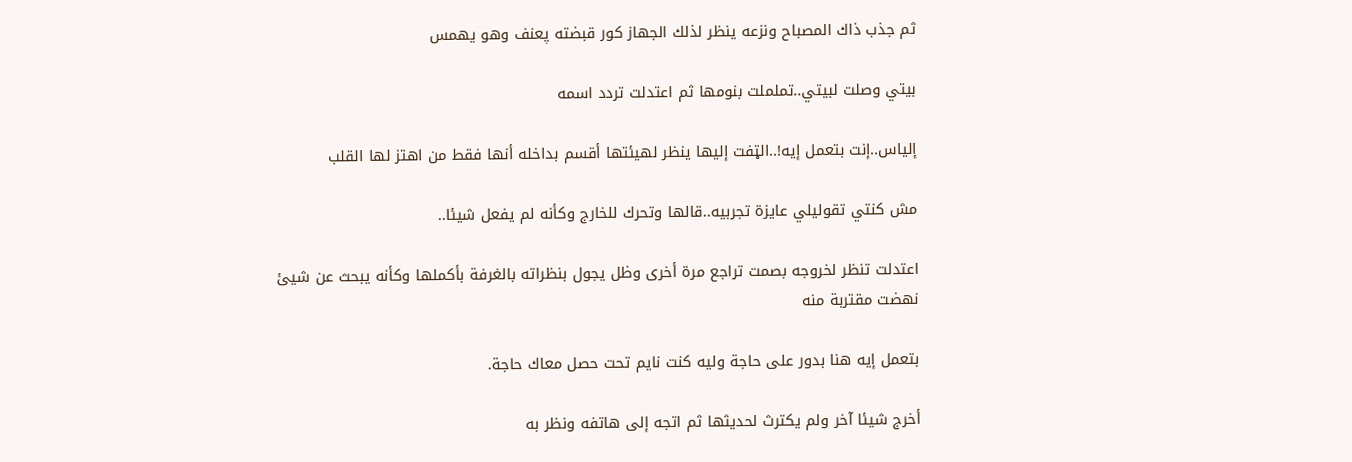ثم جذب ذاك المصباح ونزعه ينظر لذلك الجهاز كور قبضته پعنف وهو يهمس

بيتي وصلت لبيتي..تململت بنومها ثم اعتدلت تردد اسمه

إلياس..إنت بتعمل إيه!..الټفت إليها ينظر لهيئتها أقسم بداخله أنها فقط من اهتز لها القلب

مش كنتي تقوليلي عايزة تجربيه..قالها وتحرك للخارج وكأنه لم يفعل شيئا..

اعتدلت تنظر لخروجه بصمت تراجع مرة أخرى وظل يجول بنظراته بالغرفة بأكملها وكأنه يبحث عن شيئ نهضت مقتربة منه

بتعمل إيه هنا بدور على حاجة وليه كنت نايم تحت حصل معاك حاجة.

أخرج شيئا آخر ولم يكترث لحديثها ثم اتجه إلى هاتفه ونظر به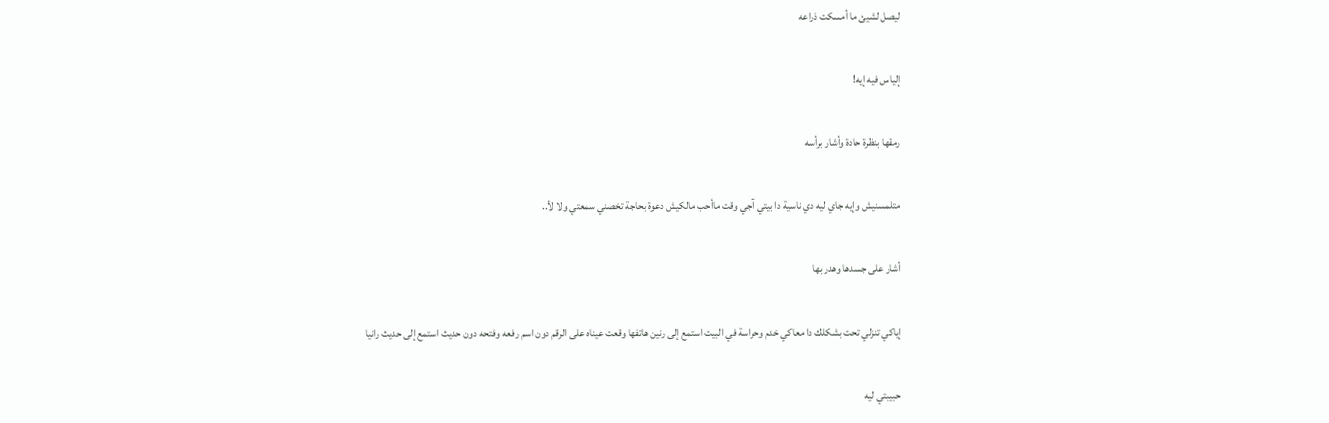ليصل لشيئ ما أمسكت ذراعه

إلياس فيه إيه!

رمقها بنظرة حادة وأشار برأسه

متلمسنيش وإيه جاي ليه دي ناسية دا بيتي آجي وقت ماأحب مالكيش دعوة بحاجة تخصني سمعتي ولا لأ..

أشار على جسدها وهدر بها

إياكي تنزلي تحت بشكلك دا معاكي خدم وحراسة في البيت استمع إلى رنين هاتفها وقعت عيناه على الرقم دون اسم رفعه وفتحه دون حديث استمع إلى حديث رانيا

حبيبتي ليه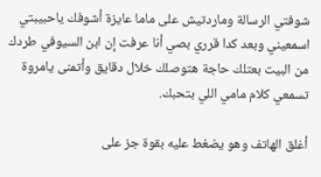شوفتي الرسالة وماردتيش على ماما عايزة أشوفك ياحبيبتي اسمعيني وبعد كدا قرري بصي أنا عرفت إن ابن السيوفي طردك من البيت بعتلك حاجة هتوصلك خلال دقايق وأتمنى يامروة تسمعي كلام مامي اللي بتحبك.

أغلق الهاتف وهو يضغط عليه بقوة جز على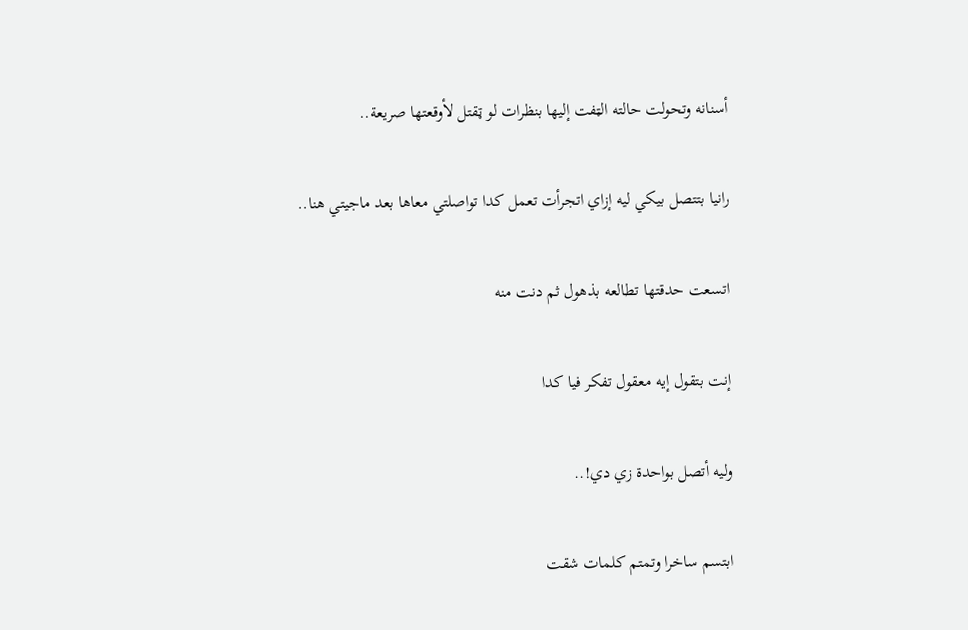أسنانه وتحولت حالته الټفت إليها بنظرات لو ټقتل لأوقعتها صريعة..

رانيا بتتصل بيكي ليه إزاي اتجرأت تعمل كدا تواصلتي معاها بعد ماجيتي هنا..

اتسعت حدقتها تطالعه بذهول ثم دنت منه

إنت بتقول إيه معقول تفكر فيا كدا

وليه أتصل بواحدة زي دي!..

ابتسم ساخرا وتمتم كلمات شقت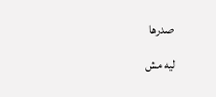صدرها

ليه مش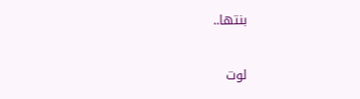بنتها..

لوت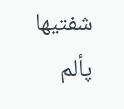شفتيها پألم